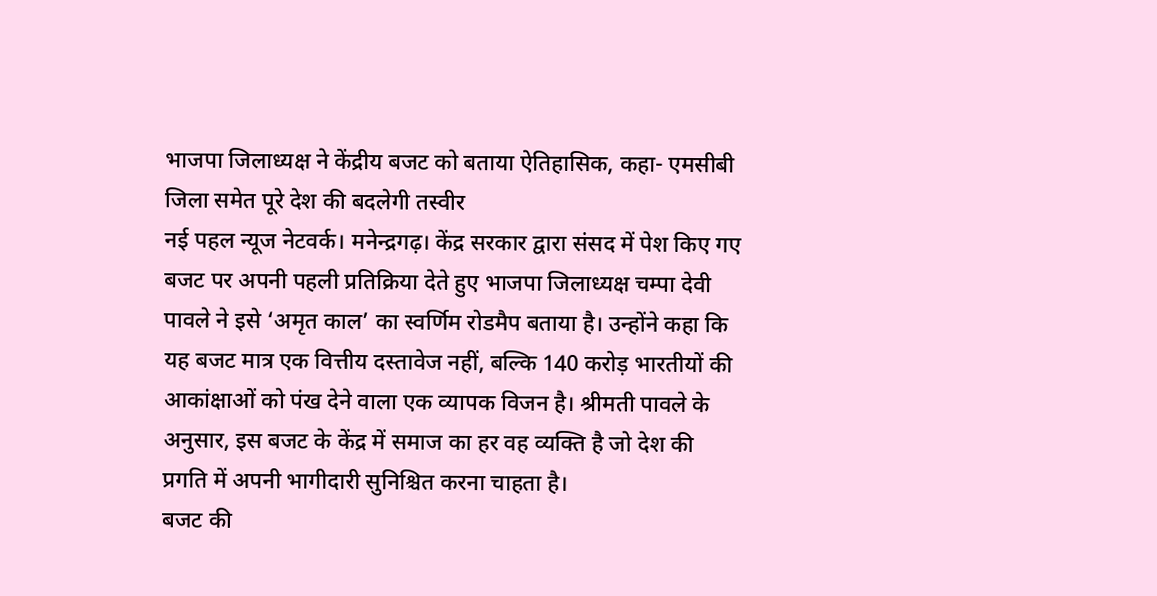भाजपा जिलाध्यक्ष ने केंद्रीय बजट को बताया ऐतिहासिक, कहा- एमसीबी जिला समेत पूरे देश की बदलेगी तस्वीर
नई पहल न्यूज नेटवर्क। मनेन्द्रगढ़। केंद्र सरकार द्वारा संसद में पेश किए गए बजट पर अपनी पहली प्रतिक्रिया देते हुए भाजपा जिलाध्यक्ष चम्पा देवी पावले ने इसे ‘अमृत काल’ का स्वर्णिम रोडमैप बताया है। उन्होंने कहा कि यह बजट मात्र एक वित्तीय दस्तावेज नहीं, बल्कि 140 करोड़ भारतीयों की आकांक्षाओं को पंख देने वाला एक व्यापक विजन है। श्रीमती पावले के अनुसार, इस बजट के केंद्र में समाज का हर वह व्यक्ति है जो देश की प्रगति में अपनी भागीदारी सुनिश्चित करना चाहता है।
बजट की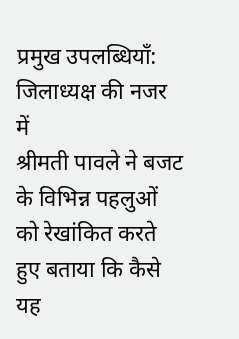प्रमुख उपलब्धियाँ: जिलाध्यक्ष की नजर में
श्रीमती पावले ने बजट के विभिन्न पहलुओं को रेखांकित करते हुए बताया कि कैसे यह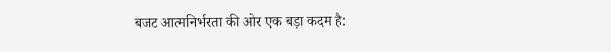बजट आत्मनिर्भरता की ओर एक बड़ा कदम है: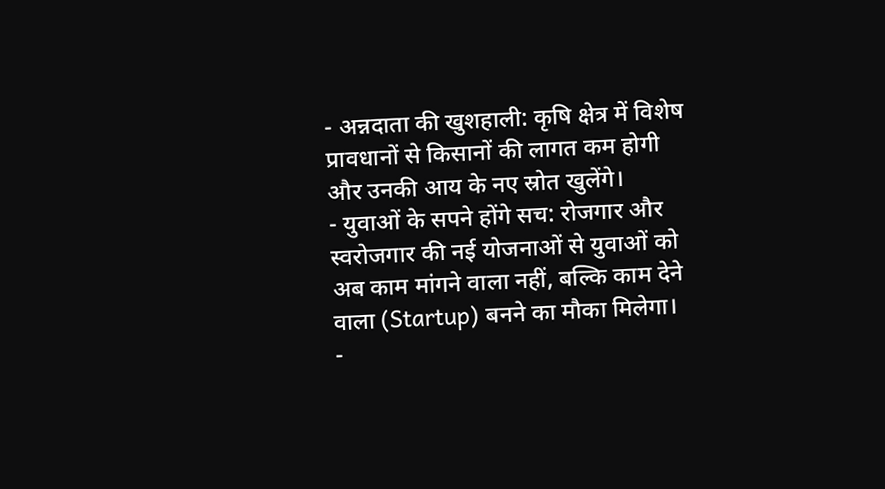- अन्नदाता की खुशहाली: कृषि क्षेत्र में विशेष प्रावधानों से किसानों की लागत कम होगी और उनकी आय के नए स्रोत खुलेंगे।
- युवाओं के सपने होंगे सच: रोजगार और स्वरोजगार की नई योजनाओं से युवाओं को अब काम मांगने वाला नहीं, बल्कि काम देने वाला (Startup) बनने का मौका मिलेगा।
-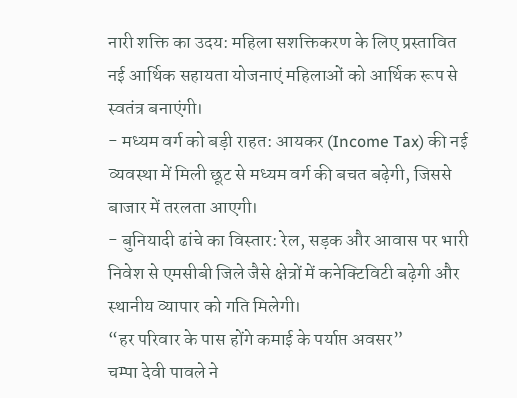नारी शक्ति का उदय: महिला सशक्तिकरण के लिए प्रस्तावित नई आर्थिक सहायता योजनाएं महिलाओं को आर्थिक रूप से स्वतंत्र बनाएंगी।
- मध्यम वर्ग को बड़ी राहत: आयकर (Income Tax) की नई व्यवस्था में मिली छूट से मध्यम वर्ग की बचत बढ़ेगी, जिससे बाजार में तरलता आएगी।
- बुनियादी ढांचे का विस्तार: रेल, सड़क और आवास पर भारी निवेश से एमसीबी जिले जैसे क्षेत्रों में कनेक्टिविटी बढ़ेगी और स्थानीय व्यापार को गति मिलेगी।
“हर परिवार के पास होंगे कमाई के पर्याप्त अवसर”
चम्पा देवी पावले ने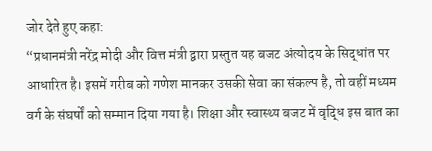जोर देते हुए कहा:
“प्रधानमंत्री नरेंद्र मोदी और वित्त मंत्री द्वारा प्रस्तुत यह बजट अंत्योदय के सिद्धांत पर आधारित है। इसमें गरीब को गणेश मानकर उसकी सेवा का संकल्प है, तो वहीं मध्यम वर्ग के संघर्षों को सम्मान दिया गया है। शिक्षा और स्वास्थ्य बजट में वृद्धि इस बात का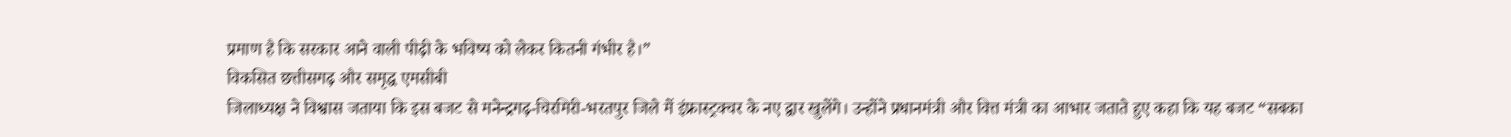प्रमाण है कि सरकार आने वाली पीढ़ी के भविष्य को लेकर कितनी गंभीर है।”
विकसित छत्तीसगढ़ और समृद्ध एमसीबी
जिलाध्यक्ष ने विश्वास जताया कि इस बजट से मनेन्द्रगढ़-चिरमिरी-भरतपुर जिले में इंफ्रास्ट्रक्चर के नए द्वार खुलेंगे। उन्होंने प्रधानमंत्री और वित्त मंत्री का आभार जताते हुए कहा कि यह बजट “सबका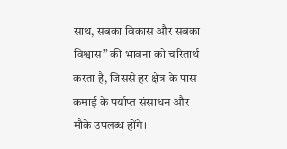साथ, सबका विकास और सबका विश्वास” की भावना को चरितार्थ करता है, जिससे हर क्षेत्र के पास कमाई के पर्याप्त संसाधन और मौके उपलब्ध होंगे।